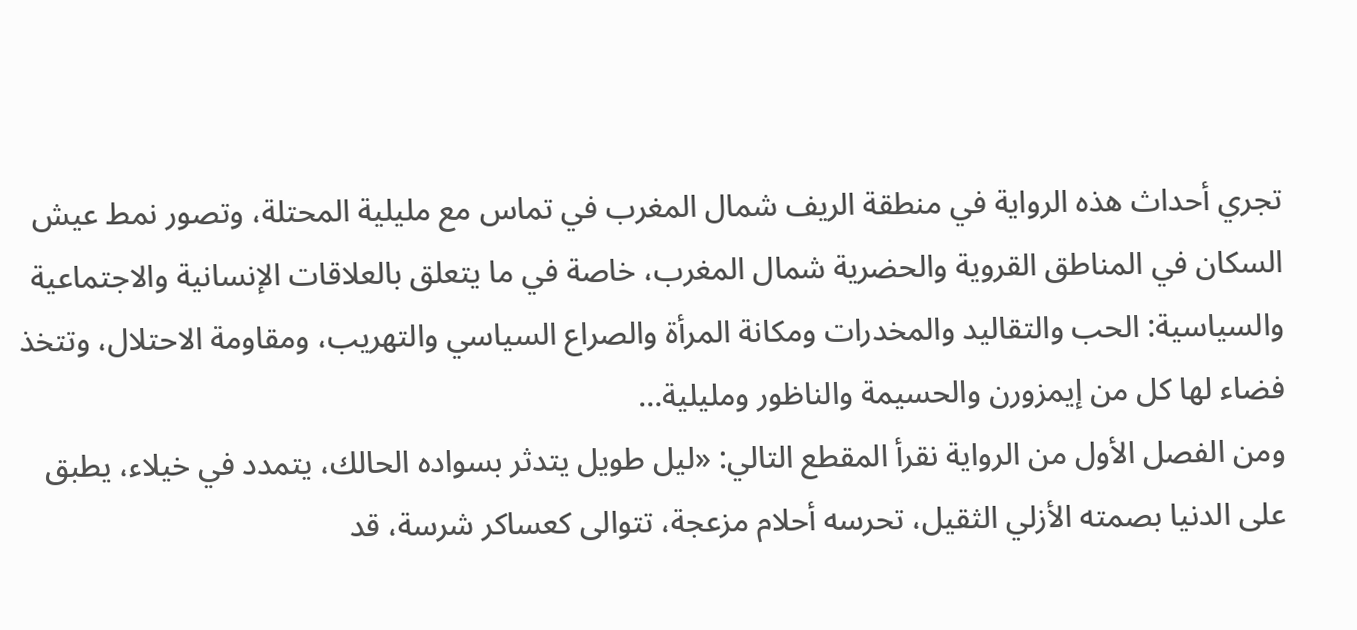تجري أحداث هذه الرواية في منطقة الريف شمال المغرب في تماس مع مليلية المحتلة، وتصور نمط عيش السكان في المناطق القروية والحضرية شمال المغرب، خاصة في ما يتعلق بالعلاقات الإنسانية والاجتماعية والسياسية: الحب والتقاليد والمخدرات ومكانة المرأة والصراع السياسي والتهريب، ومقاومة الاحتلال، وتتخذ فضاء لها كل من إيمزورن والحسيمة والناظور ومليلية…
ومن الفصل الأول من الرواية نقرأ المقطع التالي: «ليل طويل يتدثر بسواده الحالك، يتمدد في خيلاء، يطبق على الدنيا بصمته الأزلي الثقيل، تحرسه أحلام مزعجة، تتوالى كعساكر شرسة، قد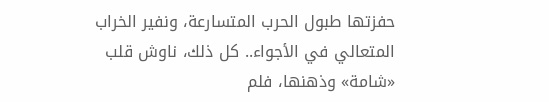حفزتها طبول الحرب المتسارعة، ونفير الخراب المتعالي في الأجواء.. كل ذلك، ناوش قلب «شامة» وذهنها، فلم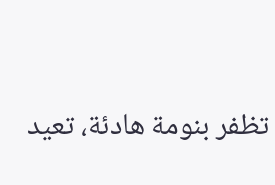تظفر بنومة هادئة، تعيد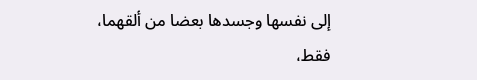إلى نفسها وجسدها بعضا من ألقهما، فقط،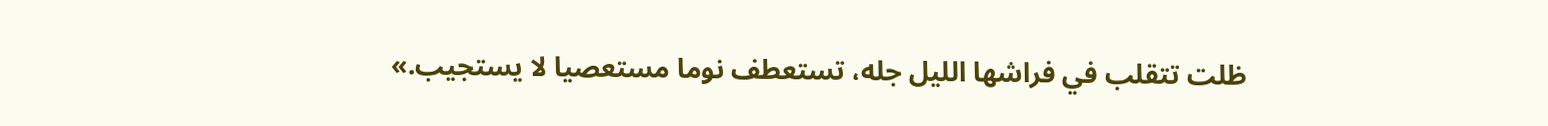ظلت تتقلب في فراشها الليل جله، تستعطف نوما مستعصيا لا يستجيب.»